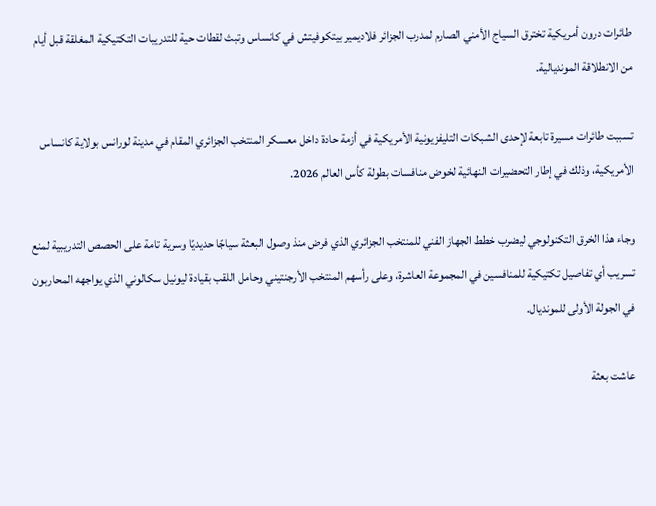طائرات درون أمريكية تخترق السياج الأمني الصارم لمدرب الجزائر فلاديمير بيتكوفيتش في كانساس وتبث لقطات حية للتدريبات التكتيكية المغلقة قبل أيام من الانطلاقة المونديالية.

تسببت طائرات مسيرة تابعة لإحدى الشبكات التليفزيونية الأمريكية في أزمة حادة داخل معسكر المنتخب الجزائري المقام في مدينة لورانس بولاية كانساس الأمريكية، وذلك في إطار التحضيرات النهائية لخوض منافسات بطولة كأس العالم 2026.

وجاء هذا الخرق التكنولوجي ليضرب خطط الجهاز الفني للمنتخب الجزائري الذي فرض منذ وصول البعثة سياجًا حديديًا وسرية تامة على الحصص التدريبية لمنع تسريب أي تفاصيل تكتيكية للمنافسين في المجموعة العاشرة، وعلى رأسهم المنتخب الأرجنتيني وحامل اللقب بقيادة ليونيل سكالوني الذي يواجهه المحاربون في الجولة الأولى للمونديال.

عاشت بعثة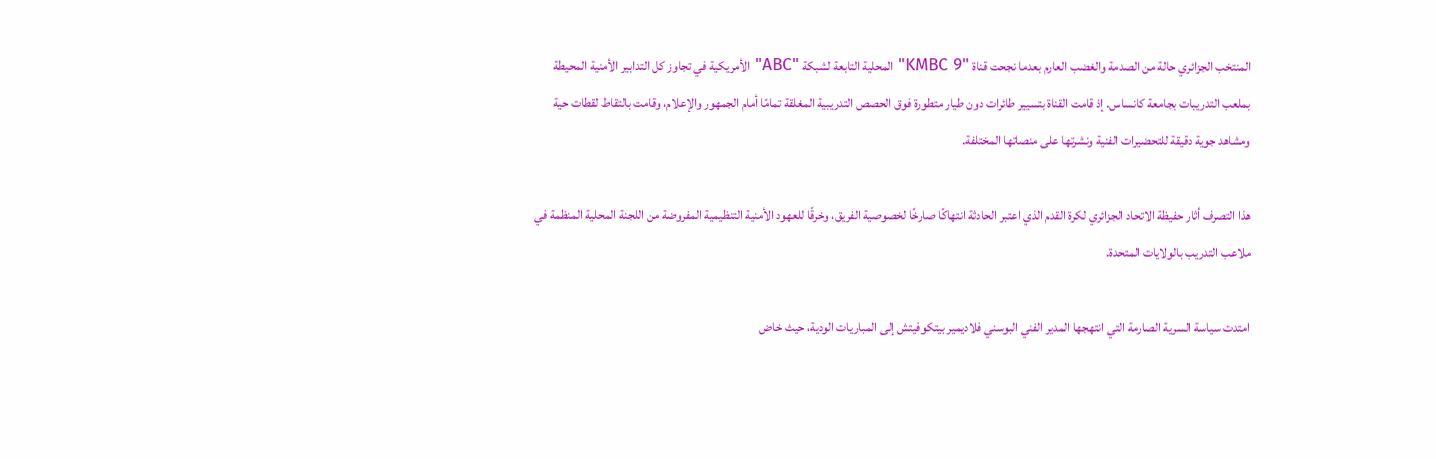المنتخب الجزائري حالة من الصدمة والغضب العارم بعدما نجحت قناة "KMBC 9" المحلية التابعة لشبكة "ABC" الأمريكية في تجاوز كل التدابير الأمنية المحيطة بملعب التدريبات بجامعة كانساس. إذ قامت القناة بتسيير طائرات دون طيار متطورة فوق الحصص التدريبية المغلقة تمامًا أمام الجمهور والإعلام، وقامت بالتقاط لقطات حية ومشاهد جوية دقيقة للتحضيرات الفنية ونشرتها على منصاتها المختلفة.

هذا التصرف أثار حفيظة الاتحاد الجزائري لكرة القدم الذي اعتبر الحادثة انتهاكًا صارخًا لخصوصية الفريق، وخرقًا للعهود الأمنية التنظيمية المفروضة من اللجنة المحلية المنظمة في ملاعب التدريب بالولايات المتحدة.

امتدت سياسة السرية الصارمة التي انتهجها المدير الفني البوسني فلاديمير بيتكوفيتش إلى المباريات الودية، حيث خاض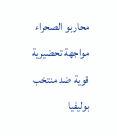محاربو الصحراء مواجهة تحضيرية قوية ضد منتخب بوليفيا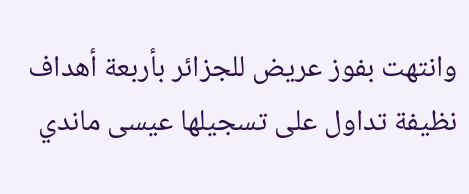وانتهت بفوز عريض للجزائر بأربعة أهداف نظيفة تداول على تسجيلها عيسى ماندي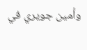وأمين جويري في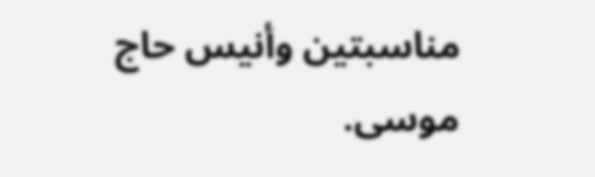مناسبتين وأنيس حاج موسى.